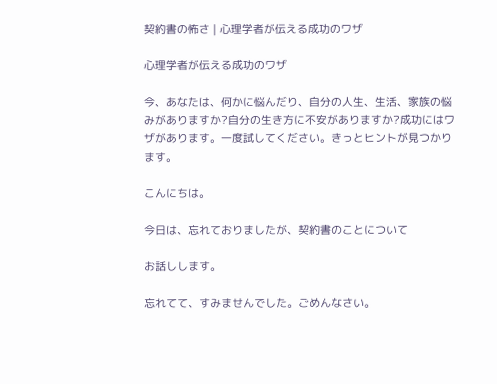契約書の怖さ | 心理学者が伝える成功のワザ

心理学者が伝える成功のワザ

今、あなたは、何かに悩んだり、自分の人生、生活、家族の悩みがありますか?自分の生き方に不安がありますか?成功にはワザがあります。一度試してください。きっとヒントが見つかります。

こんにちは。

今日は、忘れておりましたが、契約書のことについて

お話しします。

忘れてて、すみませんでした。ごめんなさい。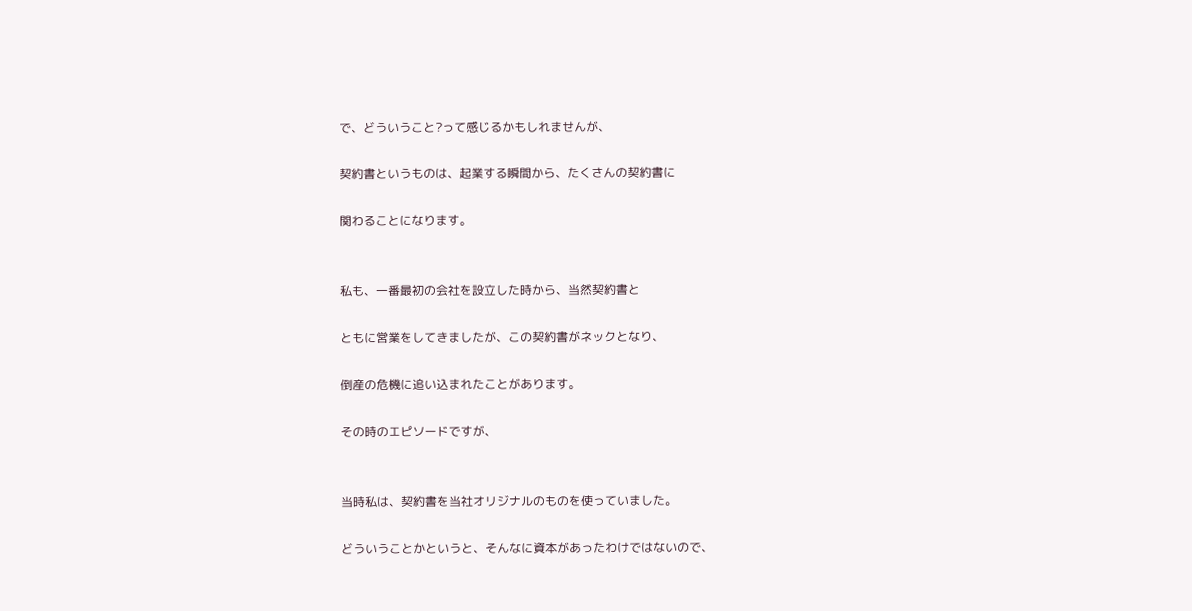で、どういうこと?って感じるかもしれませんが、

契約書というものは、起業する瞬間から、たくさんの契約書に

関わることになります。


私も、一番最初の会社を設立した時から、当然契約書と

ともに営業をしてきましたが、この契約書がネックとなり、

倒産の危機に追い込まれたことがあります。

その時のエピソードですが、


当時私は、契約書を当社オリジナルのものを使っていました。

どういうことかというと、そんなに資本があったわけではないので、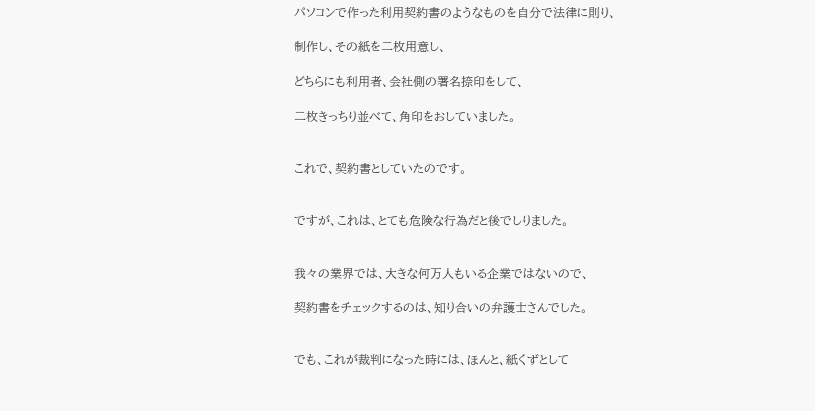パソコンで作った利用契約書のようなものを自分で法律に則り、

制作し、その紙を二枚用意し、

どちらにも利用者、会社側の署名捺印をして、

二枚きっちり並べて、角印をおしていました。


これで、契約書としていたのです。


ですが、これは、とても危険な行為だと後でしりました。


我々の業界では、大きな何万人もいる企業ではないので、

契約書をチェックするのは、知り合いの弁護士さんでした。


でも、これが裁判になった時には、ほんと、紙くずとして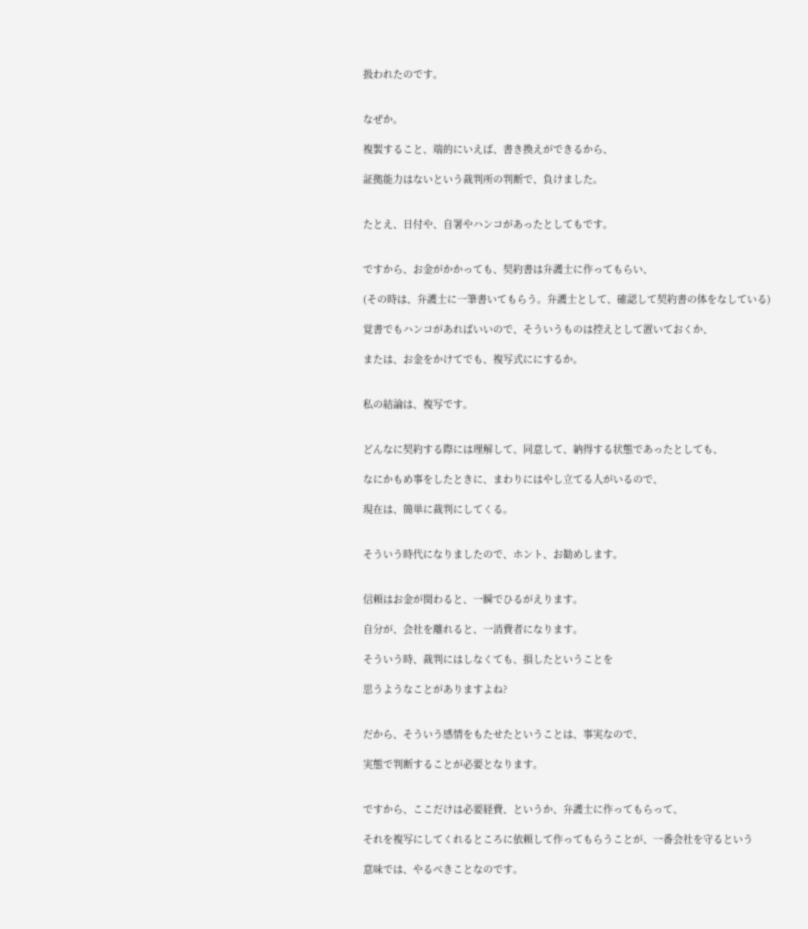扱われたのです。


なぜか。

複製すること、端的にいえば、書き換えができるから、

証拠能力はないという裁判所の判断で、負けました。


たとえ、日付や、自署やハンコがあったとしてもです。


ですから、お金がかかっても、契約書は弁護士に作ってもらい、

(その時は、弁護士に一筆書いてもらう。弁護士として、確認して契約書の体をなしている)

覚書でもハンコがあればいいので、そういうものは控えとして置いておくか、

または、お金をかけてでも、複写式ににするか。


私の結論は、複写です。


どんなに契約する際には理解して、同意して、納得する状態であったとしても、

なにかもめ事をしたときに、まわりにはやし立てる人がいるので、

現在は、簡単に裁判にしてくる。


そういう時代になりましたので、ホント、お勧めします。


信頼はお金が関わると、一瞬でひるがえります。

自分が、会社を離れると、一消費者になります。

そういう時、裁判にはしなくても、損したということを

思うようなことがありますよね?


だから、そういう感情をもたせたということは、事実なので、

実態で判断することが必要となります。


ですから、ここだけは必要経費、というか、弁護士に作ってもらって、

それを複写にしてくれるところに依頼して作ってもらうことが、一番会社を守るという

意味では、やるべきことなのです。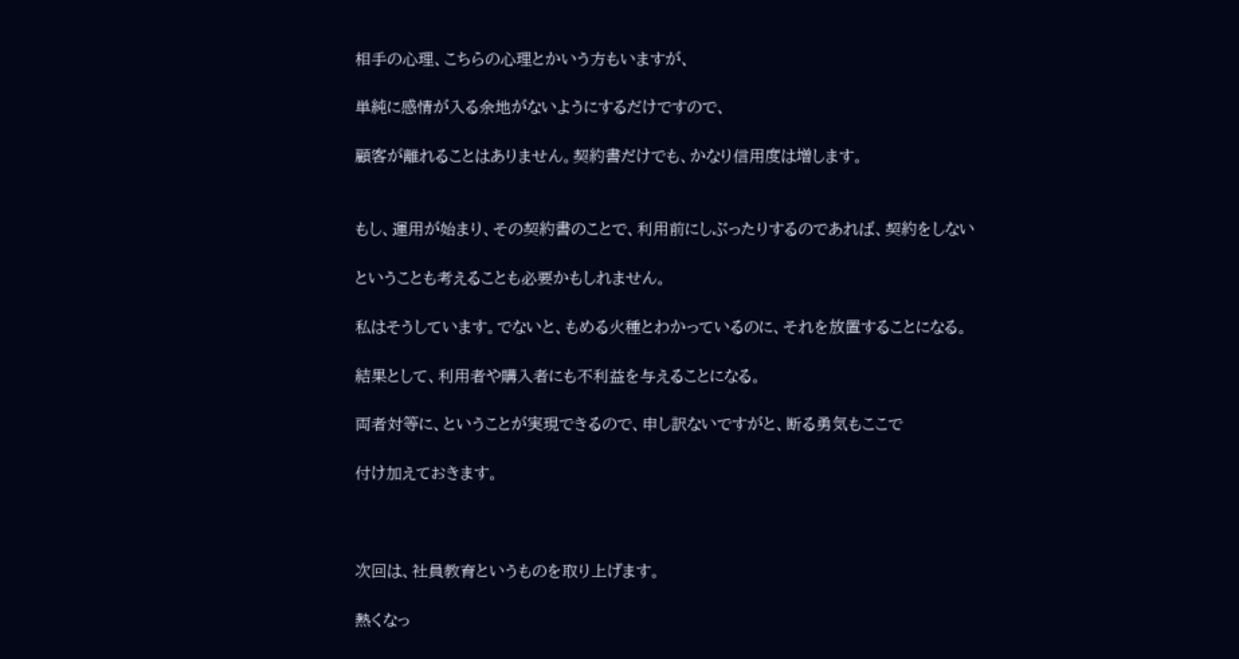相手の心理、こちらの心理とかいう方もいますが、

単純に感情が入る余地がないようにするだけですので、

顧客が離れることはありません。契約書だけでも、かなり信用度は増します。


もし、運用が始まり、その契約書のことで、利用前にしぶったりするのであれば、契約をしない

ということも考えることも必要かもしれません。

私はそうしています。でないと、もめる火種とわかっているのに、それを放置することになる。

結果として、利用者や購入者にも不利益を与えることになる。

両者対等に、ということが実現できるので、申し訳ないですがと、断る勇気もここで

付け加えておきます。



次回は、社員教育というものを取り上げます。

熱くなっ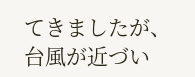てきましたが、台風が近づい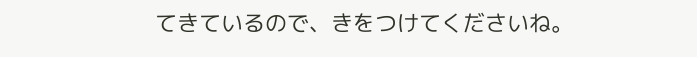てきているので、きをつけてくださいね。